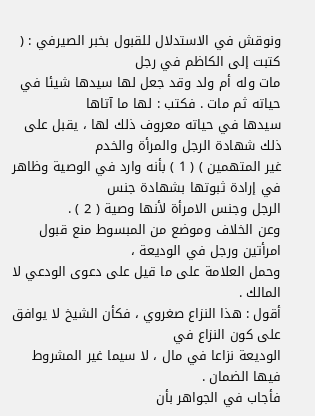ونوقش في الاستدلال للقبول بخبر الصيرفي : ( كتبت إلى الكاظم في رجل
مات وله أم ولد وقد جعل لها سيدها شيئا في حياته ثم مات . فكتب : لها ما آتاها
سيدها في حياته معروف ذلك لها ، يقبل على ذلك شهادة الرجل والمرأة والخدم
غير المتهمين ) ( 1 ) بأنه وارد في الوصية وظاهر في إرادة ثبوتها بشهادة جنس
الرجل وجنس الامرأة لأنها وصية ( 2 ) .
وعن الخلاف وموضع من المبسوط منع قبول امرأتين ورجل في الوديعة ،
وحمل العلامة على ما قيل على دعوى الودعي لا المالك .
أقول : هذا النزاع صغروي ، فكأن الشيخ لا يوافق على كون النزاع في
الوديعة نزاعا في مال ، لا سيما غير المشروط فيها الضمان .
فأجاب في الجواهر بأن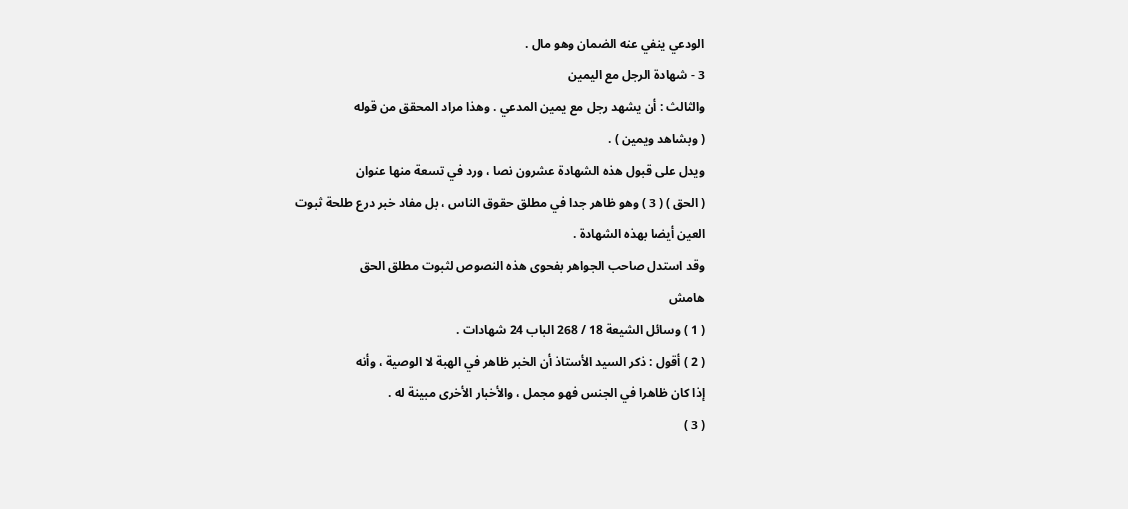الودعي ينفي عنه الضمان وهو مال .
3 - شهادة الرجل مع اليمين
والثالث : أن يشهد رجل مع يمين المدعي . وهذا مراد المحقق من قوله
( وبشاهد ويمين ) .
ويدل على قبول هذه الشهادة عشرون نصا ، ورد في تسعة منها عنوان
( الحق ) ( 3 ) وهو ظاهر جدا في مطلق حقوق الناس ، بل مفاد خبر درع طلحة ثبوت
العين أيضا بهذه الشهادة .
وقد استدل صاحب الجواهر بفحوى هذه النصوص لثبوت مطلق الحق
هامش
( 1 ) وسائل الشيعة 18 / 268 الباب 24 شهادات .
( 2 ) أقول : ذكر السيد الأستاذ أن الخبر ظاهر في الهبة لا الوصية ، وأنه
إذا كان ظاهرا في الجنس فهو مجمل ، والأخبار الأخرى مبينة له .
( 3 )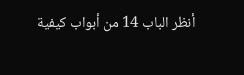أنظر الباب 14 من أبواب كيفية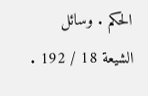الحكم . وسائل الشيعة 18 / 192 .